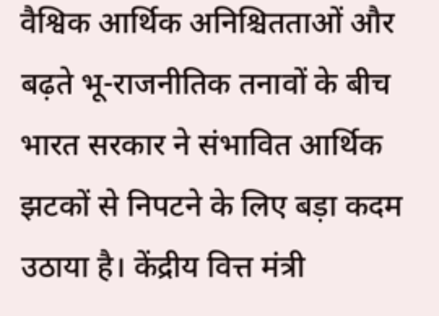वैश्विक आर्थिक अनिश्चितताओं और बढ़ते भू-राजनीतिक तनावों के बीच भारत सरकार ने संभावित आर्थिक झटकों से निपटने के लिए बड़ा कदम उठाया है। केंद्रीय वित्त मंत्री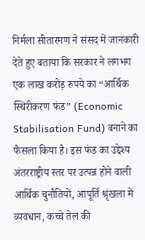निर्मला सीतारमण ने संसद में जानकारी देते हुए बताया कि सरकार ने लगभग एक लाख करोड़ रुपये का “आर्थिक स्थिरीकरण फंड” (Economic Stabilisation Fund) बनाने का फैसला किया है। इस फंड का उद्देश्य अंतरराष्ट्रीय स्तर पर उत्पन्न होने वाली आर्थिक चुनौतियों, आपूर्ति श्रृंखला में व्यवधान, कच्चे तेल की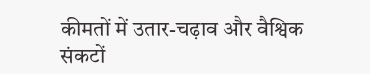कीमतों में उतार-चढ़ाव और वैश्विक संकटों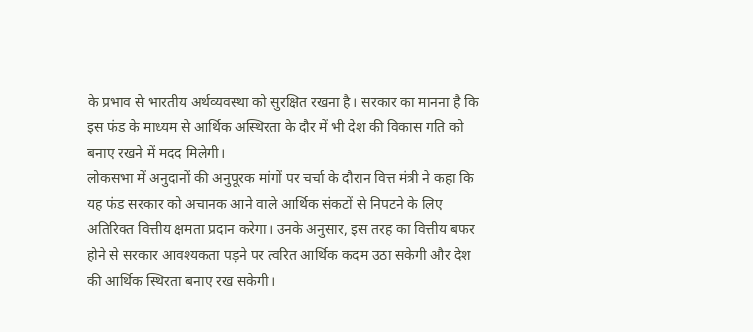के प्रभाव से भारतीय अर्थव्यवस्था को सुरक्षित रखना है। सरकार का मानना है कि इस फंड के माध्यम से आर्थिक अस्थिरता के दौर में भी देश की विकास गति को बनाए रखने में मदद मिलेगी।
लोकसभा में अनुदानों की अनुपूरक मांगों पर चर्चा के दौरान वित्त मंत्री ने कहा कि यह फंड सरकार को अचानक आने वाले आर्थिक संकटों से निपटने के लिए अतिरिक्त वित्तीय क्षमता प्रदान करेगा। उनके अनुसार, इस तरह का वित्तीय बफर होने से सरकार आवश्यकता पड़ने पर त्वरित आर्थिक कदम उठा सकेगी और देश की आर्थिक स्थिरता बनाए रख सकेगी।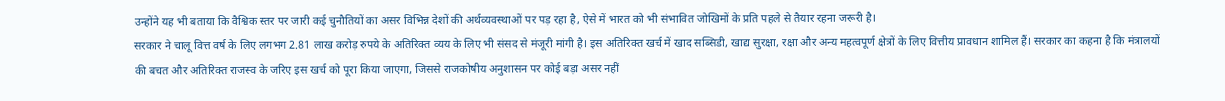उन्होंने यह भी बताया कि वैश्विक स्तर पर जारी कई चुनौतियों का असर विभिन्न देशों की अर्थव्यवस्थाओं पर पड़ रहा है, ऐसे में भारत को भी संभावित जोखिमों के प्रति पहले से तैयार रहना जरूरी है।
सरकार ने चालू वित्त वर्ष के लिए लगभग 2.81 लाख करोड़ रुपये के अतिरिक्त व्यय के लिए भी संसद से मंजूरी मांगी है। इस अतिरिक्त खर्च में खाद सब्सिडी, खाद्य सुरक्षा, रक्षा और अन्य महत्वपूर्ण क्षेत्रों के लिए वित्तीय प्रावधान शामिल हैं। सरकार का कहना है कि मंत्रालयों की बचत और अतिरिक्त राजस्व के जरिए इस खर्च को पूरा किया जाएगा, जिससे राजकोषीय अनुशासन पर कोई बड़ा असर नहीं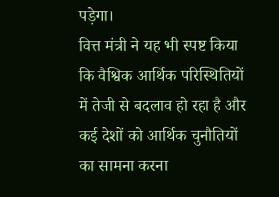पड़ेगा।
वित्त मंत्री ने यह भी स्पष्ट किया कि वैश्विक आर्थिक परिस्थितियों में तेजी से बदलाव हो रहा है और कई देशों को आर्थिक चुनौतियों का सामना करना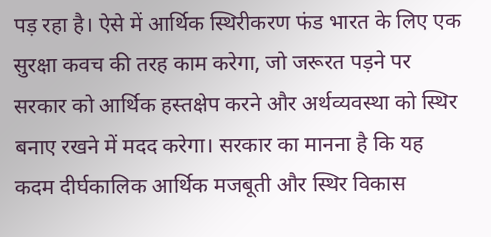पड़ रहा है। ऐसे में आर्थिक स्थिरीकरण फंड भारत के लिए एक सुरक्षा कवच की तरह काम करेगा, जो जरूरत पड़ने पर सरकार को आर्थिक हस्तक्षेप करने और अर्थव्यवस्था को स्थिर बनाए रखने में मदद करेगा। सरकार का मानना है कि यह कदम दीर्घकालिक आर्थिक मजबूती और स्थिर विकास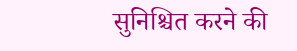सुनिश्चित करने की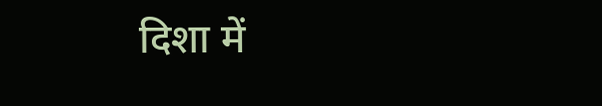दिशा में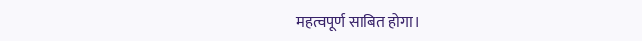महत्वपूर्ण साबित होगा।